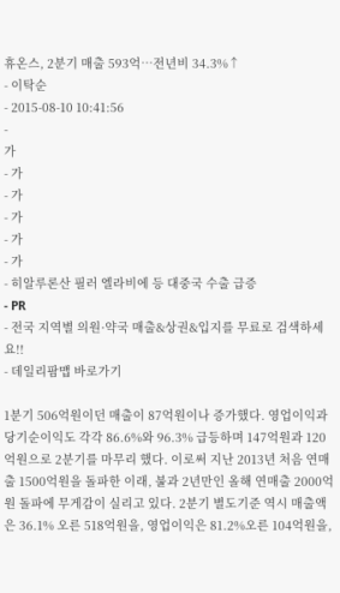휴온스, 2분기 매출 593억…전년비 34.3%↑
- 이탁순
- 2015-08-10 10:41:56
-
가
- 가
- 가
- 가
- 가
- 가
- 히알루론산 필러 엘라비에 등 대중국 수출 급증
- PR
- 전국 지역별 의원·약국 매출&상권&입지를 무료로 검색하세요!!
- 데일리팜맵 바로가기

1분기 506억원이던 매출이 87억원이나 증가했다. 영업이익과 당기순이익도 각각 86.6%와 96.3% 급등하며 147억원과 120억원으로 2분기를 마무리 했다. 이로써 지난 2013년 처음 연매출 1500억원을 돌파한 이래, 불과 2년만인 올해 연매출 2000억원 돌파에 무게감이 실리고 있다. 2분기 별도기준 역시 매출액은 36.1% 오른 518억원을, 영업이익은 81.2%오른 104억원을,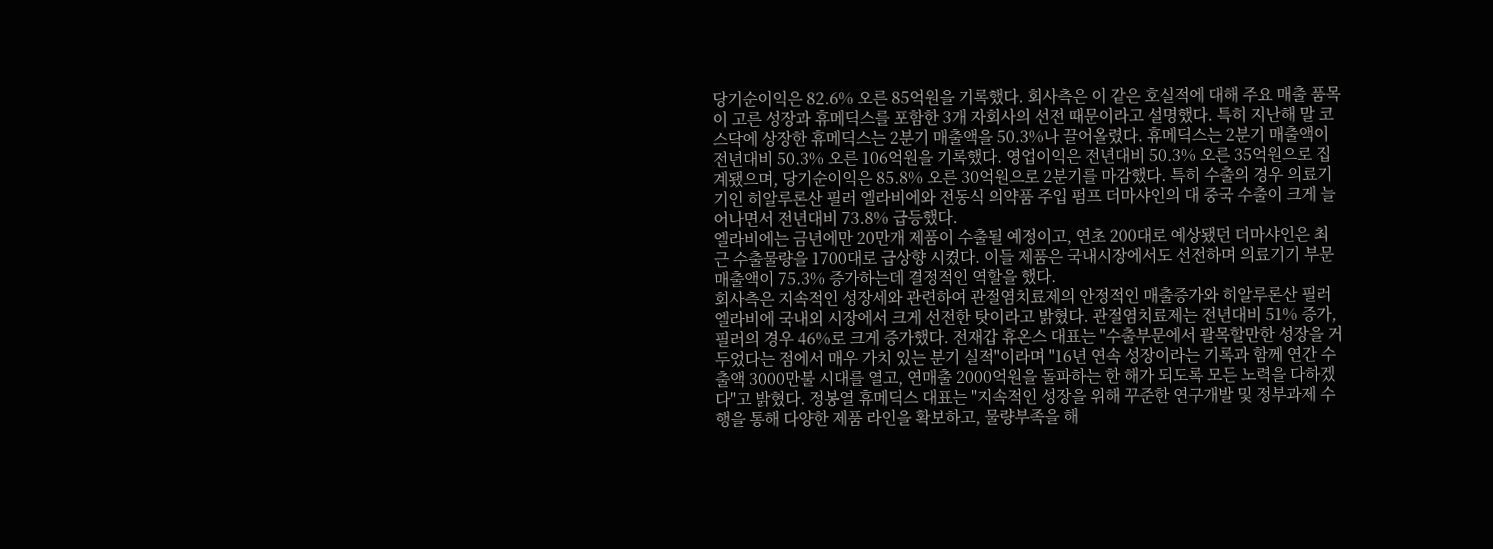당기순이익은 82.6% 오른 85억원을 기록했다. 회사측은 이 같은 호실적에 대해 주요 매출 품목이 고른 성장과 휴메딕스를 포함한 3개 자회사의 선전 때문이라고 설명했다. 특히 지난해 말 코스닥에 상장한 휴메딕스는 2분기 매출액을 50.3%나 끌어올렸다. 휴메딕스는 2분기 매출액이 전년대비 50.3% 오른 106억원을 기록했다. 영업이익은 전년대비 50.3% 오른 35억원으로 집계됐으며, 당기순이익은 85.8% 오른 30억원으로 2분기를 마감했다. 특히 수출의 경우 의료기기인 히알루론산 필러 엘라비에와 전동식 의약품 주입 펌프 더마샤인의 대 중국 수출이 크게 늘어나면서 전년대비 73.8% 급등했다.
엘라비에는 금년에만 20만개 제품이 수출될 예정이고, 연초 200대로 예상됐던 더마샤인은 최근 수출물량을 1700대로 급상향 시켰다. 이들 제품은 국내시장에서도 선전하며 의료기기 부문 매출액이 75.3% 증가하는데 결정적인 역할을 했다.
회사측은 지속적인 성장세와 관련하여 관절염치료제의 안정적인 매출증가와 히알루론산 필러 엘라비에 국내외 시장에서 크게 선전한 탓이라고 밝혔다. 관절염치료제는 전년대비 51% 증가, 필러의 경우 46%로 크게 증가했다. 전재갑 휴온스 대표는 "수출부문에서 괄목할만한 성장을 거두었다는 점에서 매우 가치 있는 분기 실적"이라며 "16년 연속 성장이라는 기록과 함께 연간 수출액 3000만불 시대를 열고, 연매출 2000억원을 돌파하는 한 해가 되도록 모든 노력을 다하겠다"고 밝혔다. 정봉열 휴메딕스 대표는 "지속적인 성장을 위해 꾸준한 연구개발 및 정부과제 수행을 통해 다양한 제품 라인을 확보하고, 물량부족을 해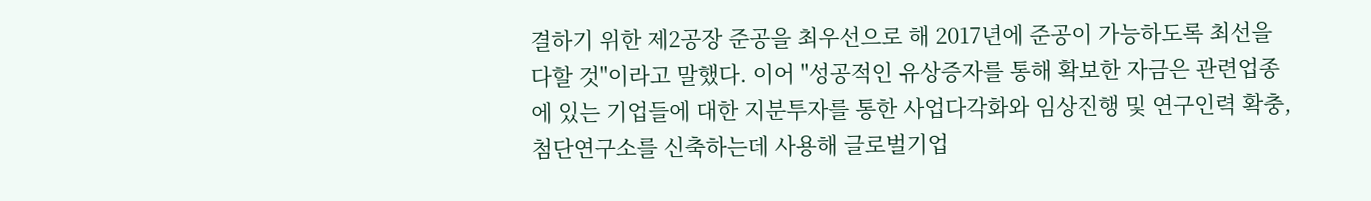결하기 위한 제2공장 준공을 최우선으로 해 2017년에 준공이 가능하도록 최선을 다할 것"이라고 말했다. 이어 "성공적인 유상증자를 통해 확보한 자금은 관련업종에 있는 기업들에 대한 지분투자를 통한 사업다각화와 임상진행 및 연구인력 확충, 첨단연구소를 신축하는데 사용해 글로벌기업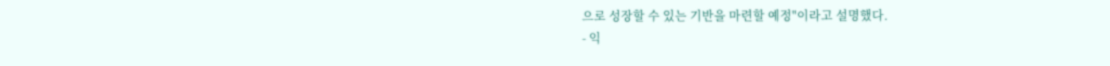으로 성장할 수 있는 기반을 마련할 예정"이라고 설명했다.
- 익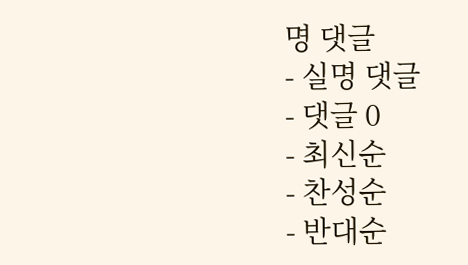명 댓글
- 실명 댓글
- 댓글 0
- 최신순
- 찬성순
- 반대순